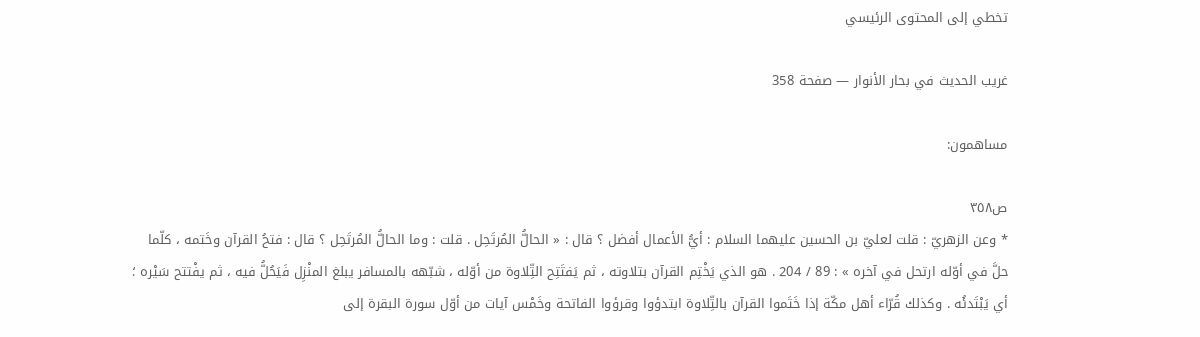تخطي إلى المحتوى الرئيسي

غريب الحديث في بحار الأنوار — صفحة 358

مساهمون:

ص٣٥٨
* وعن الزهريّ : قلت لعليّ بن الحسين عليهما السلام : أيُّ الأعمال أفضل ؟ قال : « الحالُّ المُرتَحِل . قلت : وما الحالُّ المُرتَحِل ؟ قال : فتحُ القرآن وخَتمه ، كلّما حلَّ في أوّله ارتحل في آخره » : 89 / 204 . هو الذي يَخْتِم القرآن بتلاوته ، ثم يَفتَتِح التِّلاوة من أوّله ، شبّهه بالمسافر يبلغ المنْزِل فَيَحُلُّ فيه ، ثم يفْتتح سَيْره ؛ أي يَبْتَدئُه . وكذلك قُرّاء أهل مكّة إذا خَتَموا القرآن بالتِّلاوة ابتدؤوا وقرؤوا الفاتحة وخَمْس آيات من أوّل سورة البقرة إلى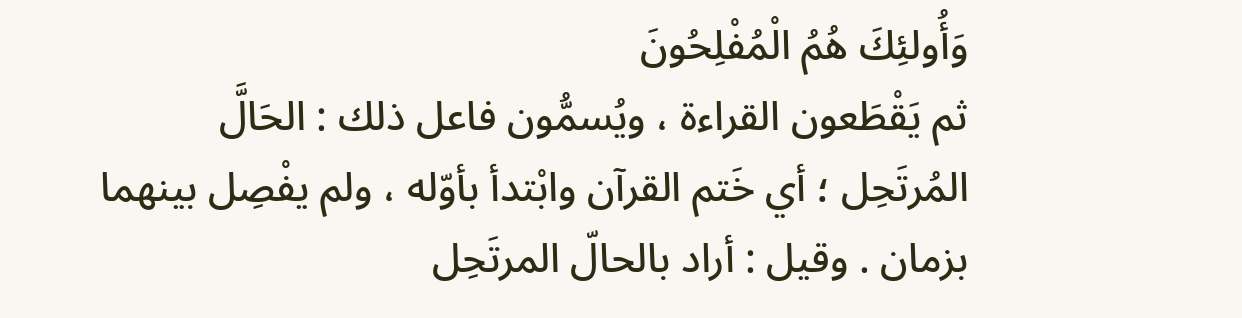وَأُولئِكَ هُمُ الْمُفْلِحُونَ
ثم يَقْطَعون القراءة ، ويُسمُّون فاعل ذلك : الحَالَّ المُرتَحِل ؛ أي خَتم القرآن وابْتدأ بأوّله ، ولم يفْصِل بينهما بزمان . وقيل : أراد بالحالّ المرتَحِل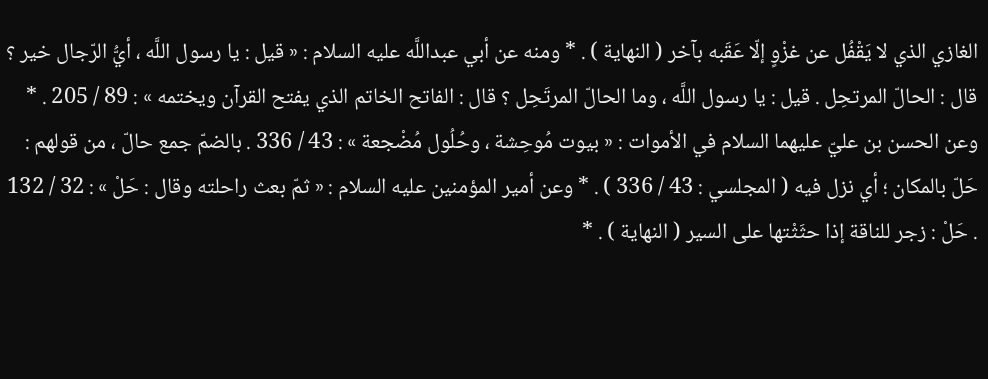الغازي الذي لا يَقْفُل عن غزْوٍ إلّا عَقَبه بآخر ( النهاية ) . * ومنه عن أبي عبداللَّه عليه السلام : « قيل : يا رسول اللَّه ، أيُّ الرّجال خير ؟ قال : الحالّ المرتحِل . قيل : يا رسول اللَّه ، وما الحالّ المرتَحِل ؟ قال : الفاتح الخاتم الذي يفتح القرآن ويختمه » : 89 / 205 . * وعن الحسن بن عليّ عليهما السلام في الأموات : « بيوت مُوحِشة ، وحُلُول مُضْجعة » : 43 / 336 . بالضمّ جمع حالّ ، من قولهم : حَلّ بالمكان ؛ أي نزل فيه ( المجلسي : 43 / 336 ) . * وعن أمير المؤمنين عليه السلام : « ثمّ بعث راحلته وقال : حَلْ » : 32 / 132 . حَلْ : زجر للناقة إذا حثَثْتها على السير ( النهاية ) . *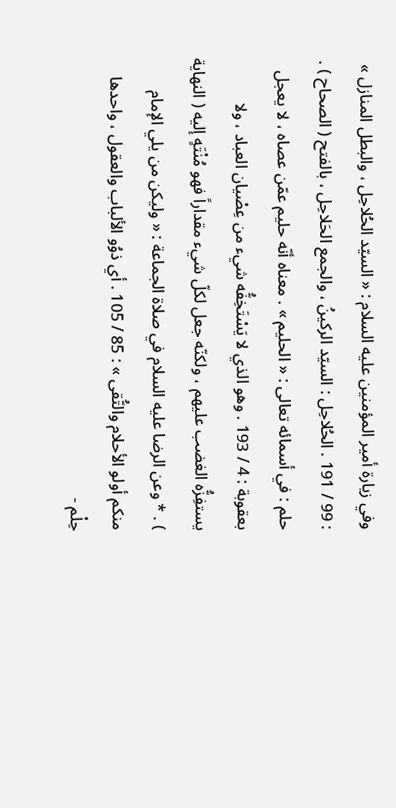وفي زيارة أمير المؤمنين عليه السلام : « السيّد الحُلاحِل ، والبطل المنازل » : 99 / 191 . الحُلاحِل : السيّد الركينُ ، والجمع الحَلاحِل ، بالفتح ( الصحاح ) . حلم : في أسمائه تعالى : « الحليم » . معناه أنّه حليم عمّن عصاه ، لا يعجل بعقوبة : 4 / 193 . وهو الذي لا يَسْتَخِفُّه شيء من عِصْيان العباد ، ولا يستفِزُّه الغضب عليهم ، ولكنّه جعل لكلّ شيء مقداراً فهو مُنْتَهٍ إليه ( النهاية ) . * وعن الرضا عليه السلام في صلاة الجماعة : « وليكن من يلي الإمام منكم أولو الأحلام والتُّقى » : 85 / 105 . أي ذوُو الألباب والعقول ، واحدها حِلْم -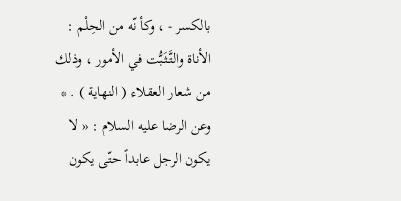بالكسر - ، وكأ نّه من الحِلْم : الأناة والتَّثَبُّت في الأمور ، وذلك من شعار العقلاء ( النهاية ) . * وعن الرضا عليه السلام : « لا يكون الرجل عابداً حتّى يكون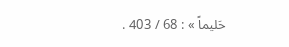حَليماً » : 68 / 403 .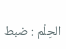الحِلْم : ضبط